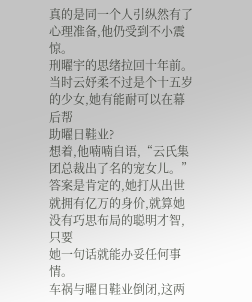真的是同一个人引纵然有了心理准备,他仍受到不小震惊。
刑曜宇的思绪拉回十年前。当时云妤柔不过是个十五岁的少女,她有能耐可以在幕后帮
助曜日鞋业?
想着,他喃喃自语,“云氏集团总裁出了名的宠女儿。”
答案是肯定的,她打从出世就拥有亿万的身价,就算她没有巧思布局的聪明才智,只要
她一句话就能办妥任何事情。
车祸与曜日鞋业倒闭,这两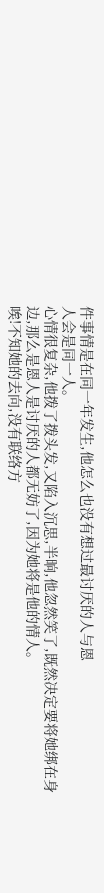件事情是在同一年发生,他怎么也没有想过最讨厌的人与恩
人会是同一人。
心情很复杂,他拨了拨头发,又陷入沉思,半晌,他忽然笑了,既然决定要将她绑在身
边,那么是恩人是讨厌的人都无妨了,因为她将是他的情人。
唉!不知她的去向,没有联络方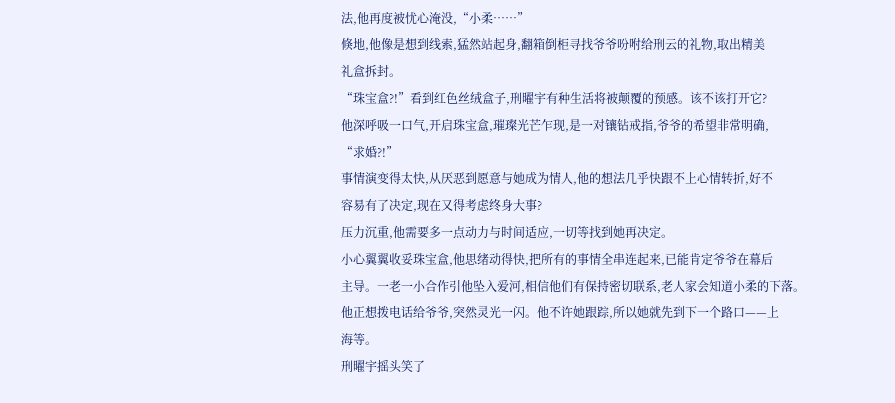法,他再度被忧心淹没,“小柔……”
倏地,他像是想到线索,猛然站起身,翻箱倒柜寻找爷爷吩咐给刑云的礼物,取出精美
礼盒拆封。
“珠宝盒?!”看到红色丝绒盒子,刑曜宇有种生活将被颠覆的预感。该不该打开它?
他深呼吸一口气,开启珠宝盒,璀璨光芒乍现,是一对镶钻戒指,爷爷的希望非常明确,
“求婚?!”
事情演变得太快,从厌恶到愿意与她成为情人,他的想法几乎快跟不上心情转折,好不
容易有了决定,现在又得考虑终身大事?
压力沉重,他需要多一点动力与时间适应,一切等找到她再决定。
小心翼翼收妥珠宝盒,他思绪动得快,把所有的事情全串连起来,已能肯定爷爷在幕后
主导。一老一小合作引他坠入爱河,相信他们有保持密切联系,老人家会知道小柔的下落。
他正想拨电话给爷爷,突然灵光一闪。他不许她跟踪,所以她就先到下一个路口——上
海等。
刑曜宇摇头笑了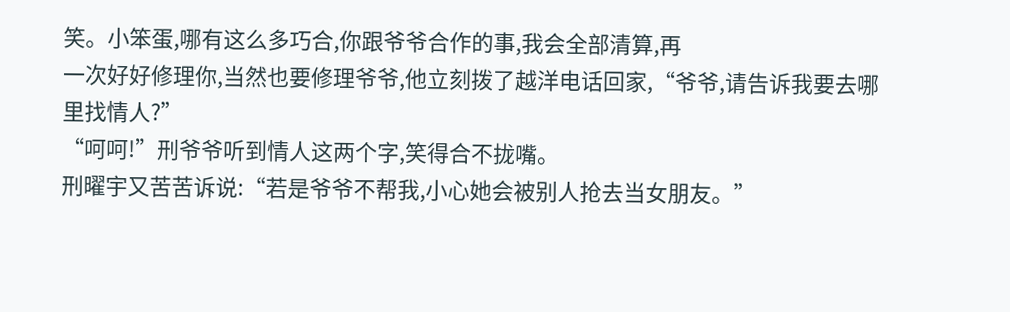笑。小笨蛋,哪有这么多巧合,你跟爷爷合作的事,我会全部清算,再
一次好好修理你,当然也要修理爷爷,他立刻拨了越洋电话回家,“爷爷,请告诉我要去哪
里找情人?”
“呵呵!”刑爷爷听到情人这两个字,笑得合不拢嘴。
刑曜宇又苦苦诉说:“若是爷爷不帮我,小心她会被别人抢去当女朋友。”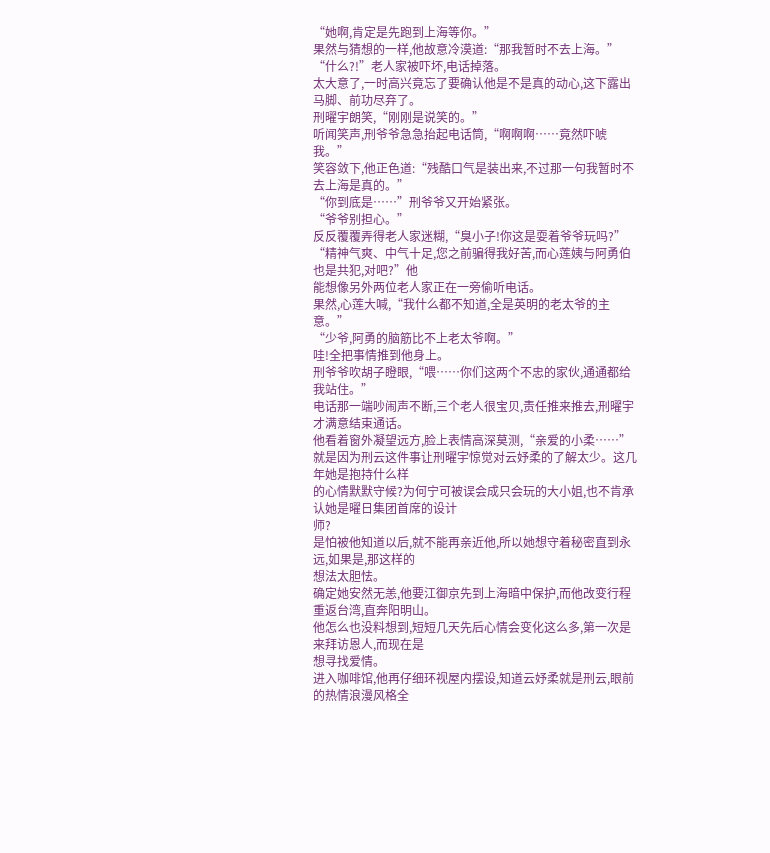“她啊,肯定是先跑到上海等你。”
果然与猜想的一样,他故意冷漠道:“那我暂时不去上海。”
“什么?!”老人家被吓坏,电话掉落。
太大意了,一时高兴竟忘了要确认他是不是真的动心,这下露出马脚、前功尽弃了。
刑曜宇朗笑,“刚刚是说笑的。”
听闻笑声,刑爷爷急急抬起电话筒,“啊啊啊……竟然吓唬我。”
笑容敛下,他正色道:“残酷口气是装出来,不过那一句我暂时不去上海是真的。”
“你到底是……”刑爷爷又开始紧张。
“爷爷别担心。”
反反覆覆弄得老人家迷糊,“臭小子!你这是耍着爷爷玩吗?”
“精神气爽、中气十足,您之前骗得我好苦,而心莲姨与阿勇伯也是共犯,对吧?”他
能想像另外两位老人家正在一旁偷听电话。
果然,心莲大喊,“我什么都不知道,全是英明的老太爷的主意。”
“少爷,阿勇的脑筋比不上老太爷啊。”
哇!全把事情推到他身上。
刑爷爷吹胡子瞪眼,“喂……你们这两个不忠的家伙,通通都给我站住。”
电话那一端吵闹声不断,三个老人很宝贝,责任推来推去,刑曜宇才满意结束通话。
他看着窗外凝望远方,脸上表情高深莫测,“亲爱的小柔……”
就是因为刑云这件事让刑曜宇惊觉对云妤柔的了解太少。这几年她是抱持什么样
的心情默默守候?为何宁可被误会成只会玩的大小姐,也不肯承认她是曜日集团首席的设计
师?
是怕被他知道以后,就不能再亲近他,所以她想守着秘密直到永远,如果是,那这样的
想法太胆怯。
确定她安然无恙,他要江御京先到上海暗中保护,而他改变行程重返台湾,直奔阳明山。
他怎么也没料想到,短短几天先后心情会变化这么多,第一次是来拜访恩人,而现在是
想寻找爱情。
进入咖啡馆,他再仔细环视屋内摆设,知道云妤柔就是刑云,眼前的热情浪漫风格全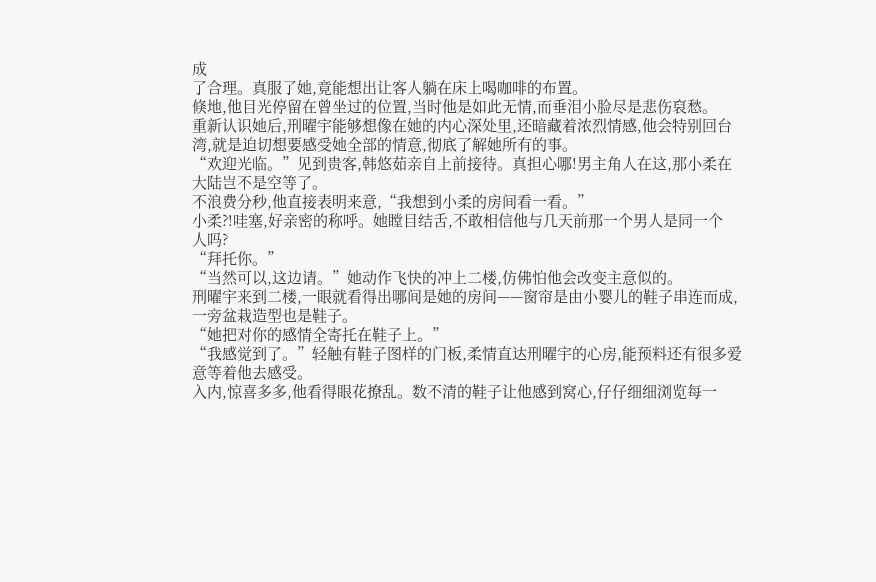成
了合理。真服了她,竟能想出让客人躺在床上喝咖啡的布置。
倏地,他目光停留在曾坐过的位置,当时他是如此无情,而垂泪小脸尽是悲伤裒愁。
重新认识她后,刑曜宇能够想像在她的内心深处里,还暗藏着浓烈情感,他会特别回台
湾,就是迫切想要感受她全部的情意,彻底了解她所有的事。
“欢迎光临。”见到贵客,韩悠茹亲自上前接待。真担心哪!男主角人在这,那小柔在
大陆岂不是空等了。
不浪费分秒,他直接表明来意,“我想到小柔的房间看一看。”
小柔?!哇塞,好亲密的称呼。她瞠目结舌,不敢相信他与几天前那一个男人是同一个
人吗?
“拜托你。”
“当然可以,这边请。”她动作飞快的冲上二楼,仿佛怕他会改变主意似的。
刑曜宇来到二楼,一眼就看得出哪间是她的房间——窗帘是由小婴儿的鞋子串连而成,
一旁盆栽造型也是鞋子。
“她把对你的感情全寄托在鞋子上。”
“我感觉到了。”轻触有鞋子图样的门板,柔情直达刑曜宇的心房,能预料还有很多爱
意等着他去感受。
入内,惊喜多多,他看得眼花撩乱。数不清的鞋子让他感到窝心,仔仔细细浏览每一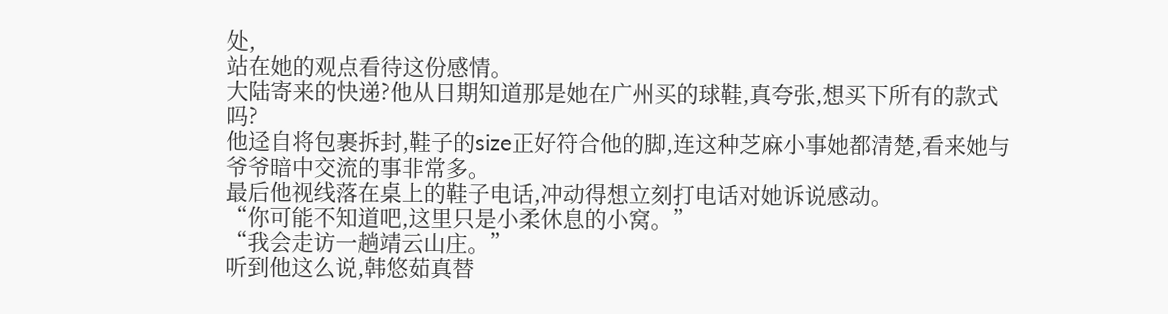处,
站在她的观点看待这份感情。
大陆寄来的快递?他从日期知道那是她在广州买的球鞋,真夸张,想买下所有的款式吗?
他迳自将包裹拆封,鞋子的size正好符合他的脚,连这种芝麻小事她都清楚,看来她与
爷爷暗中交流的事非常多。
最后他视线落在桌上的鞋子电话,冲动得想立刻打电话对她诉说感动。
“你可能不知道吧,这里只是小柔休息的小窝。”
“我会走访一趟靖云山庄。”
听到他这么说,韩悠茹真替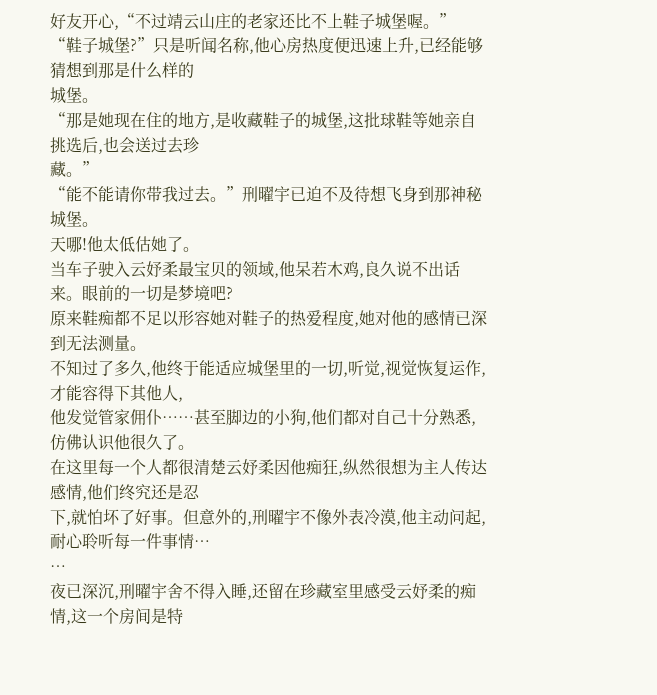好友开心,“不过靖云山庄的老家还比不上鞋子城堡喔。”
“鞋子城堡?”只是听闻名称,他心房热度便迅速上升,已经能够猜想到那是什么样的
城堡。
“那是她现在住的地方,是收藏鞋子的城堡,这批球鞋等她亲自挑选后,也会送过去珍
藏。”
“能不能请你带我过去。”刑曜宇已迫不及待想飞身到那神秘城堡。
天哪!他太低估她了。
当车子驶入云妤柔最宝贝的领域,他呆若木鸡,良久说不出话来。眼前的一切是梦境吧?
原来鞋痴都不足以形容她对鞋子的热爱程度,她对他的感情已深到无法测量。
不知过了多久,他终于能适应城堡里的一切,听觉,视觉恢复运作,才能容得下其他人,
他发觉管家佣仆……甚至脚边的小狗,他们都对自己十分熟悉,仿佛认识他很久了。
在这里每一个人都很清楚云妤柔因他痴狂,纵然很想为主人传达感情,他们终究还是忍
下,就怕坏了好事。但意外的,刑曜宇不像外表冷漠,他主动问起,耐心聆听每一件事情…
…
夜已深沉,刑曜宇舍不得入睡,还留在珍藏室里感受云妤柔的痴情,这一个房间是特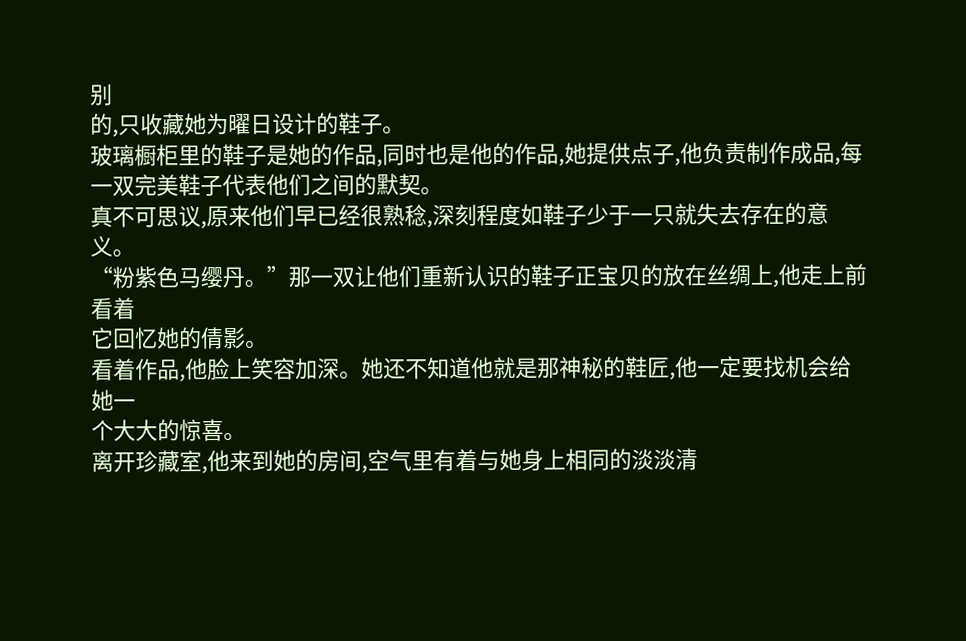别
的,只收藏她为曜日设计的鞋子。
玻璃橱柜里的鞋子是她的作品,同时也是他的作品,她提供点子,他负责制作成品,每
一双完美鞋子代表他们之间的默契。
真不可思议,原来他们早已经很熟稔,深刻程度如鞋子少于一只就失去存在的意义。
“粉紫色马缨丹。”那一双让他们重新认识的鞋子正宝贝的放在丝绸上,他走上前看着
它回忆她的倩影。
看着作品,他脸上笑容加深。她还不知道他就是那神秘的鞋匠,他一定要找机会给她一
个大大的惊喜。
离开珍藏室,他来到她的房间,空气里有着与她身上相同的淡淡清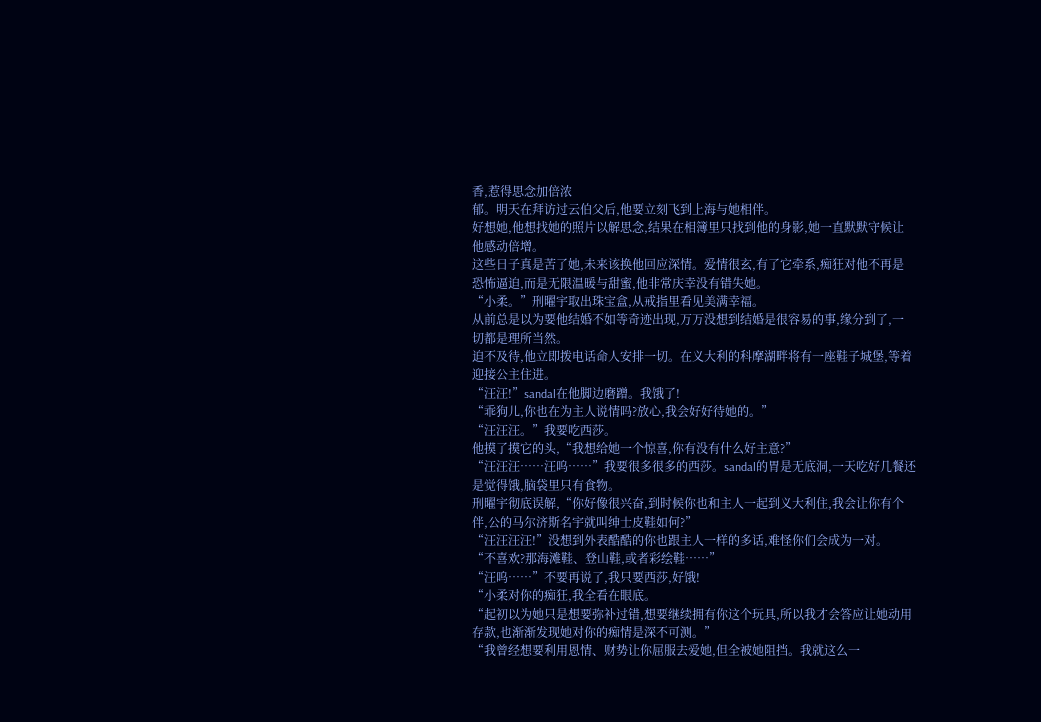香,惹得思念加倍浓
郁。明天在拜访过云伯父后,他要立刻飞到上海与她相伴。
好想她,他想找她的照片以解思念,结果在相簿里只找到他的身影,她一直默默守候让
他感动倍增。
这些日子真是苦了她,未来该换他回应深情。爱情很玄,有了它牵系,痴狂对他不再是
恐怖逼迫,而是无限温暖与甜蜜,他非常庆幸没有错失她。
“小柔。”刑曜宇取出珠宝盒,从戒指里看见美满幸福。
从前总是以为要他结婚不如等奇迹出现,万万没想到结婚是很容易的事,缘分到了,一
切都是理所当然。
迫不及待,他立即拨电话命人安排一切。在义大利的科摩湖畔将有一座鞋子城堡,等着
迎接公主住进。
“汪汪!”sandal在他脚边磨蹭。我饿了!
“乖狗儿,你也在为主人说情吗?放心,我会好好待她的。”
“汪汪汪。”我要吃西莎。
他摸了摸它的头,“我想给她一个惊喜,你有没有什么好主意?”
“汪汪汪……汪呜……”我要很多很多的西莎。sandal的胃是无底洞,一天吃好几餐还
是觉得饿,脑袋里只有食物。
刑曜宇彻底误解,“你好像很兴奋,到时候你也和主人一起到义大利住,我会让你有个
伴,公的马尔济斯名宇就叫绅士皮鞋如何?”
“汪汪汪汪!”没想到外表酷酷的你也跟主人一样的多话,难怪你们会成为一对。
“不喜欢?那海滩鞋、登山鞋,或者彩绘鞋……”
“汪呜……”不要再说了,我只要西莎,好饿!
“小柔对你的痴狂,我全看在眼底。
“起初以为她只是想要弥补过错,想要继续拥有你这个玩具,所以我才会答应让她动用
存款,也渐渐发现她对你的痴情是深不可测。”
“我曾经想要利用恩情、财势让你屈服去爱她,但全被她阻挡。我就这么一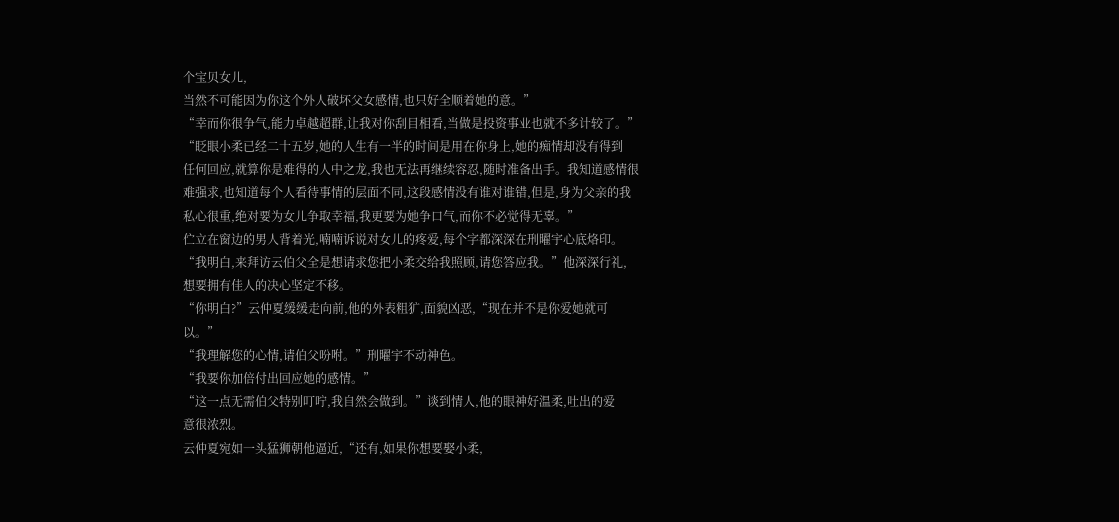个宝贝女儿,
当然不可能因为你这个外人破坏父女感情,也只好全顺着她的意。”
“幸而你很争气,能力卓越超群,让我对你刮目相看,当做是投资事业也就不多计较了。”
“眨眼小柔已经二十五岁,她的人生有一半的时间是用在你身上,她的痴情却没有得到
任何回应,就算你是难得的人中之龙,我也无法再继续容忍,随时准备出手。我知道感情很
难强求,也知道每个人看待事情的层面不同,这段感情没有谁对谁错,但是,身为父亲的我
私心很重,绝对要为女儿争取幸福,我更要为她争口气,而你不必觉得无辜。”
伫立在窗边的男人背着光,喃喃诉说对女儿的疼爱,每个字都深深在刑曜宇心底烙印。
“我明白,来拜访云伯父全是想请求您把小柔交给我照顾,请您答应我。”他深深行礼,
想要拥有佳人的决心坚定不移。
“你明白?”云仲夏缓缓走向前,他的外表粗犷,面貌凶恶,“现在并不是你爱她就可
以。”
“我理解您的心情,请伯父吩咐。”刑曜宇不动神色。
“我要你加倍付出回应她的感情。”
“这一点无需伯父特别叮咛,我自然会做到。”谈到情人,他的眼神好温柔,吐出的爱
意很浓烈。
云仲夏宛如一头猛狮朝他逼近,“还有,如果你想要娶小柔,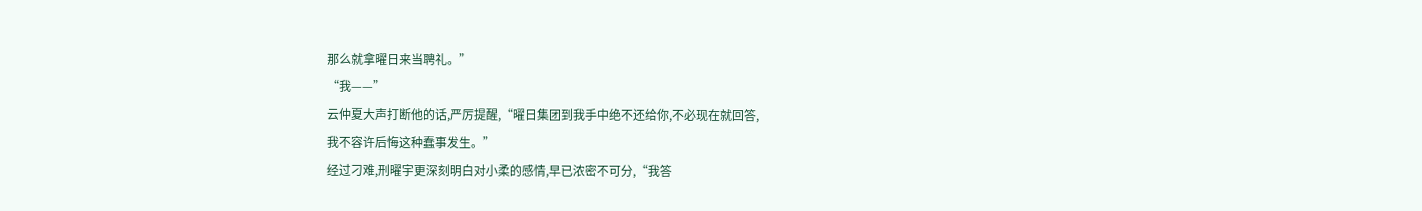那么就拿曜日来当聘礼。”
“我——”
云仲夏大声打断他的话,严厉提醒,“曜日集团到我手中绝不还给你,不必现在就回答,
我不容许后悔这种蠢事发生。”
经过刁难,刑曜宇更深刻明白对小柔的感情,早已浓密不可分,“我答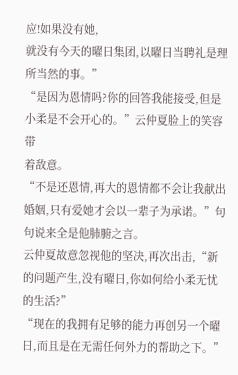应!如果没有她,
就没有今天的曜日集团,以曜日当聘礼是理所当然的事。”
“是因为恩情吗?你的回答我能接受,但是小柔是不会开心的。”云仲夏脸上的笑容带
着敌意。
“不是还恩情,再大的恩情都不会让我献出婚姻,只有爱她才会以一辈子为承诺。”句
句说来全是他肺腑之言。
云仲夏故意忽视他的坚决,再次出击,“新的问题产生,没有曜日,你如何给小柔无忧
的生活?”
“现在的我拥有足够的能力再创另一个曜日,而且是在无需任何外力的帮助之下。”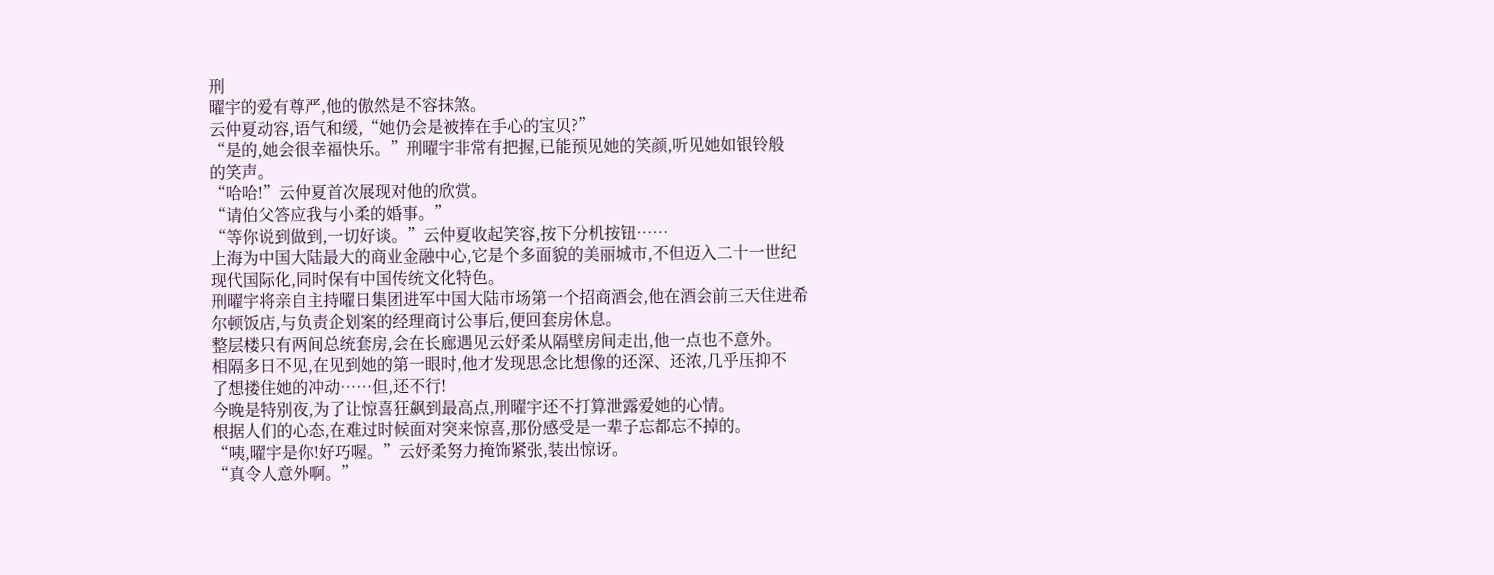刑
曜宇的爱有尊严,他的傲然是不容抹煞。
云仲夏动容,语气和缓,“她仍会是被捧在手心的宝贝?”
“是的,她会很幸福快乐。”刑曜宇非常有把握,已能预见她的笑颜,听见她如银铃般
的笑声。
“哈哈!”云仲夏首次展现对他的欣赏。
“请伯父答应我与小柔的婚事。”
“等你说到做到,一切好谈。”云仲夏收起笑容,按下分机按钮……
上海为中国大陆最大的商业金融中心,它是个多面貌的美丽城市,不但迈入二十一世纪
现代国际化,同时保有中国传统文化特色。
刑曜宇将亲自主持曜日集团进军中国大陆市场第一个招商酒会,他在酒会前三天住进希
尔顿饭店,与负责企划案的经理商讨公事后,便回套房休息。
整层楼只有两间总统套房,会在长廊遇见云妤柔从隔壁房间走出,他一点也不意外。
相隔多日不见,在见到她的第一眼时,他才发现思念比想像的还深、还浓,几乎压抑不
了想搂住她的冲动……但,还不行!
今晚是特别夜,为了让惊喜狂飙到最高点,刑曜宇还不打算泄露爱她的心情。
根据人们的心态,在难过时候面对突来惊喜,那份感受是一辈子忘都忘不掉的。
“咦,曜宇是你!好巧喔。”云妤柔努力掩饰紧张,装出惊讶。
“真令人意外啊。”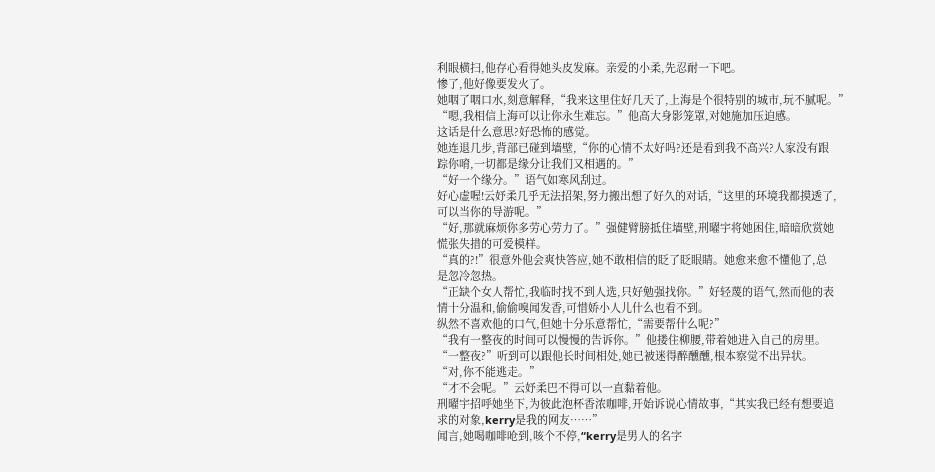利眼横扫,他存心看得她头皮发麻。亲爱的小柔,先忍耐一下吧。
惨了,他好像要发火了。
她咽了咽口水,刻意解释,“我来这里住好几天了,上海是个很特别的城市,玩不腻呢。”
“嗯,我相信上海可以让你永生难忘。”他高大身影笼罩,对她施加压迫感。
这话是什么意思?好恐怖的感觉。
她连退几步,背部已碰到墙壁,“你的心情不太好吗?还是看到我不高兴?人家没有跟
踪你唷,一切都是缘分让我们又相遇的。”
“好一个缘分。”语气如寒风刮过。
好心虚喔!云妤柔几乎无法招架,努力搬出想了好久的对话,“这里的环境我都摸透了,
可以当你的导游呢。”
“好,那就麻烦你多劳心劳力了。”强健臂膀抵住墙壁,刑曜宇将她困住,暗暗欣赏她
慌张失措的可爱模样。
“真的?!”很意外他会爽快答应,她不敢相信的眨了眨眼睛。她愈来愈不懂他了,总
是忽冷忽热。
“正缺个女人帮忙,我临时找不到人选,只好勉强找你。”好轻蔑的语气,然而他的表
情十分温和,偷偷嗅闻发香,可惜娇小人儿什么也看不到。
纵然不喜欢他的口气,但她十分乐意帮忙,“需要帮什么呢?”
“我有一整夜的时间可以慢慢的告诉你。”他搂住柳腰,带着她进入自己的房里。
“一整夜?”听到可以跟他长时间相处,她已被迷得醉醺醺,根本察觉不出异状。
“对,你不能逃走。”
“才不会呢。”云妤柔巴不得可以一直黏着他。
刑曜宇招呼她坐下,为彼此泡杯香浓咖啡,开始诉说心情故事,“其实我已经有想要追
求的对象,kerry是我的网友……”
闻言,她喝咖啡呛到,咳个不停,“kerry是男人的名字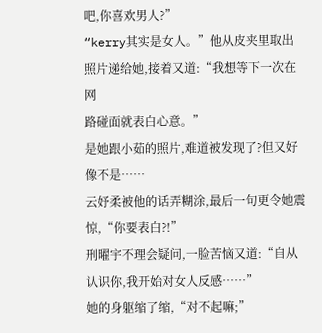吧,你喜欢男人?”
“kerry其实是女人。”他从皮夹里取出照片递给她,接着又道:“我想等下一次在网
路碰面就表白心意。”
是她跟小茹的照片,难道被发现了?但又好像不是……
云妤柔被他的话弄糊涂,最后一句更令她震惊,“你要表白?!”
刑曜宇不理会疑问,一脸苦恼又道:“自从认识你,我开始对女人反感……”
她的身躯缩了缩,“对不起嘛;”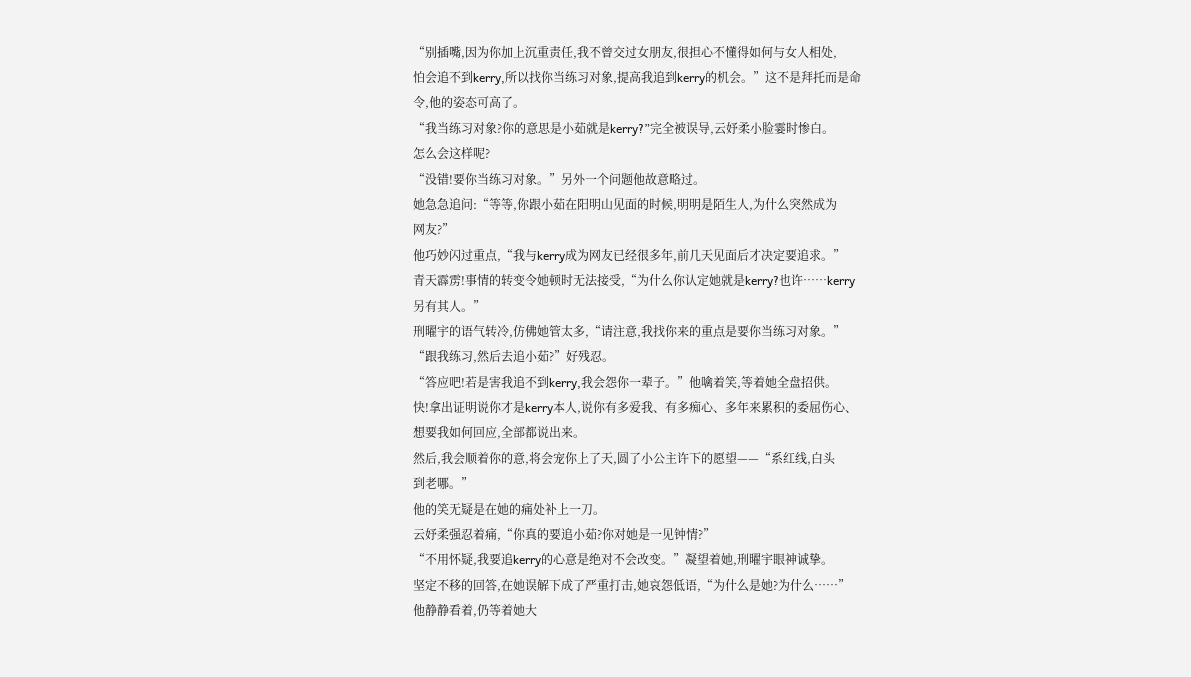“别插嘴,因为你加上沉重责任,我不曾交过女朋友,很担心不懂得如何与女人相处,
怕会追不到kerry,所以找你当练习对象,提高我追到kerry的机会。”这不是拜托而是命
令,他的姿态可高了。
“我当练习对象?你的意思是小茹就是kerry?”完全被误导,云妤柔小脸霎时惨白。
怎么会这样呢?
“没错!要你当练习对象。”另外一个问题他故意略过。
她急急追问:“等等,你跟小茹在阳明山见面的时候,明明是陌生人,为什么突然成为
网友?”
他巧妙闪过重点,“我与kerry成为网友已经很多年,前几天见面后才决定要追求。”
青天霹雳!事情的转变令她顿时无法接受,“为什么你认定她就是kerry?也许……kerry
另有其人。”
刑曜宇的语气转冷,仿佛她管太多,“请注意,我找你来的重点是要你当练习对象。”
“跟我练习,然后去追小茹?”好残忍。
“答应吧!若是害我追不到kerry,我会怨你一辈子。”他噙着笑,等着她全盘招供。
快!拿出证明说你才是kerry本人,说你有多爱我、有多痴心、多年来累积的委屈伤心、
想要我如何回应,全部都说出来。
然后,我会顺着你的意,将会宠你上了天,圆了小公主许下的愿望——“系红线,白头
到老哪。”
他的笑无疑是在她的痛处补上一刀。
云妤柔强忍着痛,“你真的要追小茹?你对她是一见钟情?”
“不用怀疑,我要追kerry的心意是绝对不会改变。”凝望着她,刑曜宇眼神诚挚。
坚定不移的回答,在她误解下成了严重打击,她哀怨低语,“为什么是她?为什么……”
他静静看着,仍等着她大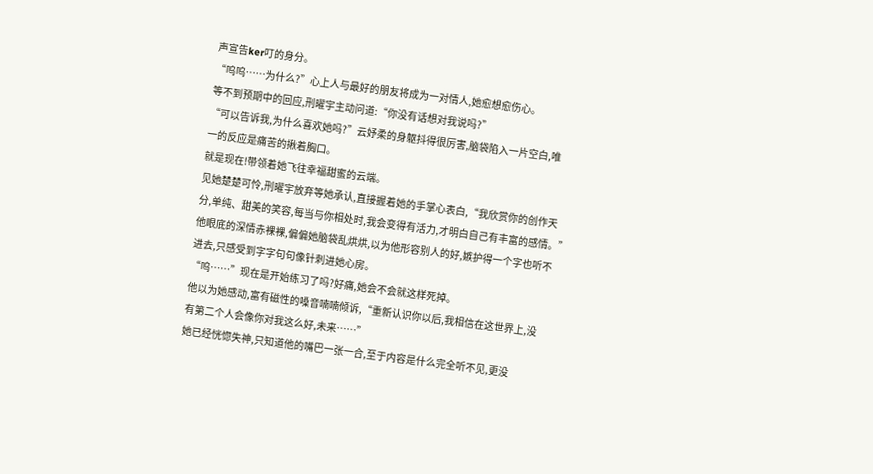声宣告ker叮的身分。
“呜呜……为什么?”心上人与最好的朋友将成为一对情人,她愈想愈伤心。
等不到预期中的回应,刑曜宇主动问道:“你没有话想对我说吗?”
“可以告诉我,为什么喜欢她吗?”云妤柔的身躯抖得很厉害,脑袋陷入一片空白,唯
一的反应是痛苦的揪着胸口。
就是现在!带领着她飞往幸福甜蜜的云端。
见她楚楚可怜,刑曜宇放弃等她承认,直接握着她的手掌心表白,“我欣赏你的创作天
分,单纯、甜美的笑容,每当与你相处时,我会变得有活力,才明白自己有丰富的感情。”
他眼底的深情赤裸裸,偏偏她脑袋乱烘烘,以为他形容别人的好,嫉护得一个字也听不
进去,只感受到字字句句像针刺进她心房。
“呜……”现在是开始练习了吗?好痛,她会不会就这样死掉。
他以为她感动,富有磁性的嗓音喃喃倾诉,“重新认识你以后,我相信在这世界上,没
有第二个人会像你对我这么好,未来……”
她已经恍惚失神,只知道他的嘴巴一张一合,至于内容是什么完全听不见,更没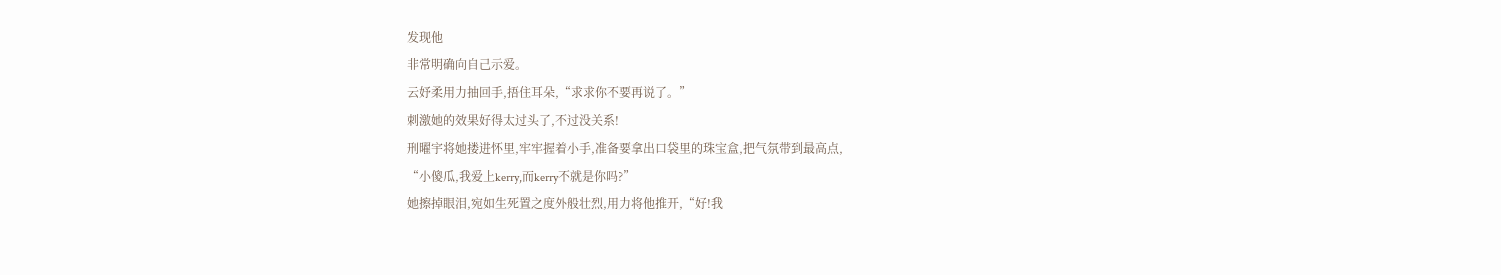发现他
非常明确向自己示爱。
云妤柔用力抽回手,捂住耳朵,“求求你不要再说了。”
刺激她的效果好得太过头了,不过没关系!
刑曜宇将她搂进怀里,牢牢握着小手,准备要拿出口袋里的珠宝盒,把气氛带到最高点,
“小傻瓜,我爱上kerry,而kerry不就是你吗?”
她擦掉眼泪,宛如生死置之度外般壮烈,用力将他推开,“好!我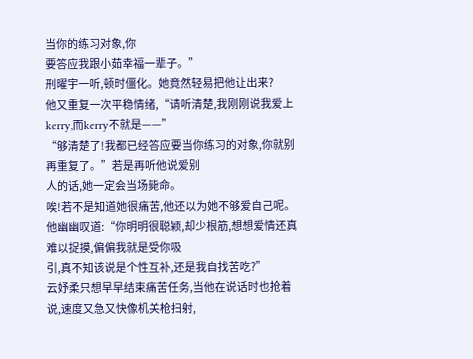当你的练习对象,你
要答应我跟小茹幸福一辈子。”
刑曜宇一听,顿时僵化。她竟然轻易把他让出来?
他又重复一次平稳情绪,“请听清楚,我刚刚说我爱上kerry,而kerry不就是——”
“够清楚了!我都已经答应要当你练习的对象,你就别再重复了。”若是再听他说爱别
人的话,她一定会当场毙命。
唉!若不是知道她很痛苦,他还以为她不够爱自己呢。
他幽幽叹道:“你明明很聪颖,却少根筋,想想爱情还真难以捉摸,偏偏我就是受你吸
引,真不知该说是个性互补,还是我自找苦吃?”
云妤柔只想早早结束痛苦任务,当他在说话时也抢着说,速度又急又快像机关枪扫射,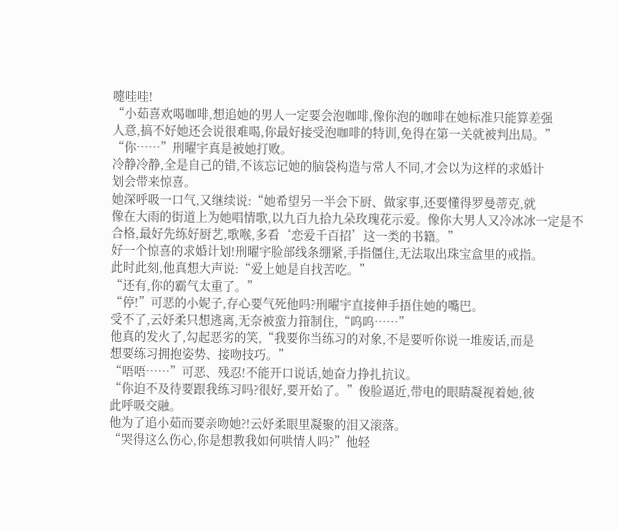嚏哇哇!
“小茹喜欢喝咖啡,想追她的男人一定要会泡咖啡,像你泡的咖啡在她标准只能算差强
人意,搞不好她还会说很难喝,你最好接受泡咖啡的特训,免得在第一关就被判出局。”
“你……”刑曜宇真是被她打败。
冷静冷静,全是自己的错,不该忘记她的脑袋构造与常人不同,才会以为这样的求婚计
划会带来惊喜。
她深呼吸一口气,又继续说:“她希望另一半会下厨、做家事,还要懂得罗曼蒂克,就
像在大雨的街道上为她唱情歌,以九百九拾九朵玫瑰花示爱。像你大男人又冷冰冰一定是不
合格,最好先练好厨艺,歌喉,多看‘恋爱千百招’这一类的书籍。”
好一个惊喜的求婚计划!刑曜宇脸部线条绷紧,手指僵住,无法取出珠宝盒里的戒指。
此时此刻,他真想大声说:“爱上她是自找苦吃。”
“还有,你的霸气太重了。”
“停!”可恶的小妮子,存心要气死他吗?刑曜宇直接伸手捂住她的嘴巴。
受不了,云妤柔只想逃离,无奈被蛮力箝制住,“呜呜……”
他真的发火了,勾起恶劣的笑,“我要你当练习的对象,不是要听你说一堆废话,而是
想要练习拥抱姿势、接吻技巧。”
“唔唔……”可恶、残忍!不能开口说话,她奋力挣扎抗议。
“你迫不及待要跟我练习吗?很好,要开始了。”俊脸逼近,带电的眼睛凝视着她,彼
此呼吸交融。
他为了追小茹而要亲吻她?!云妤柔眼里凝聚的泪又滚落。
“哭得这么伤心,你是想教我如何哄情人吗?”他轻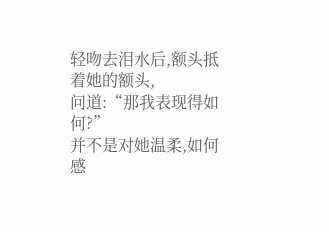轻吻去泪水后,额头抵着她的额头,
问道:“那我表现得如何?”
并不是对她温柔,如何感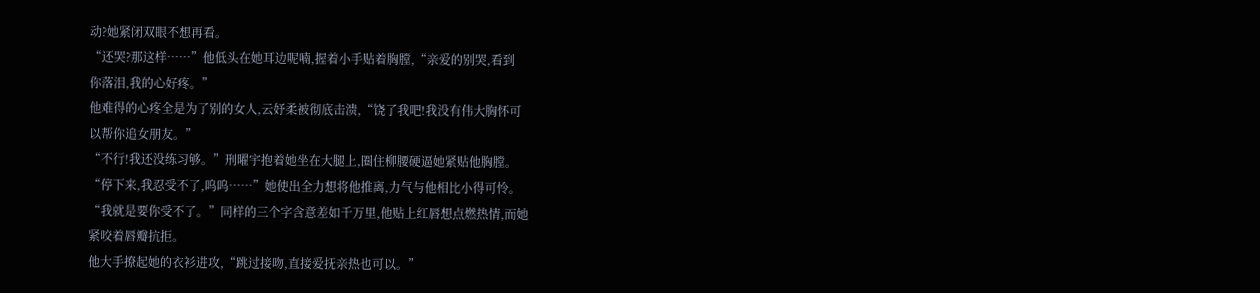动?她紧闭双眼不想再看。
“还哭?那这样……”他低头在她耳边呢喃,握着小手贴着胸膛,“亲爱的别哭,看到
你落泪,我的心好疼。”
他难得的心疼全是为了别的女人,云妤柔被彻底击溃,“饶了我吧!我没有伟大胸怀可
以帮你追女朋友。”
“不行!我还没练习够。”刑曜宇抱着她坐在大腿上,圈住柳腰硬逼她紧贴他胸膛。
“停下来,我忍受不了,呜呜……”她使出全力想将他推离,力气与他相比小得可怜。
“我就是要你受不了。”同样的三个字含意差如千万里,他贴上红唇想点燃热情,而她
紧咬着唇瓣抗拒。
他大手撩起她的衣衫进攻,“跳过接吻,直接爱抚亲热也可以。”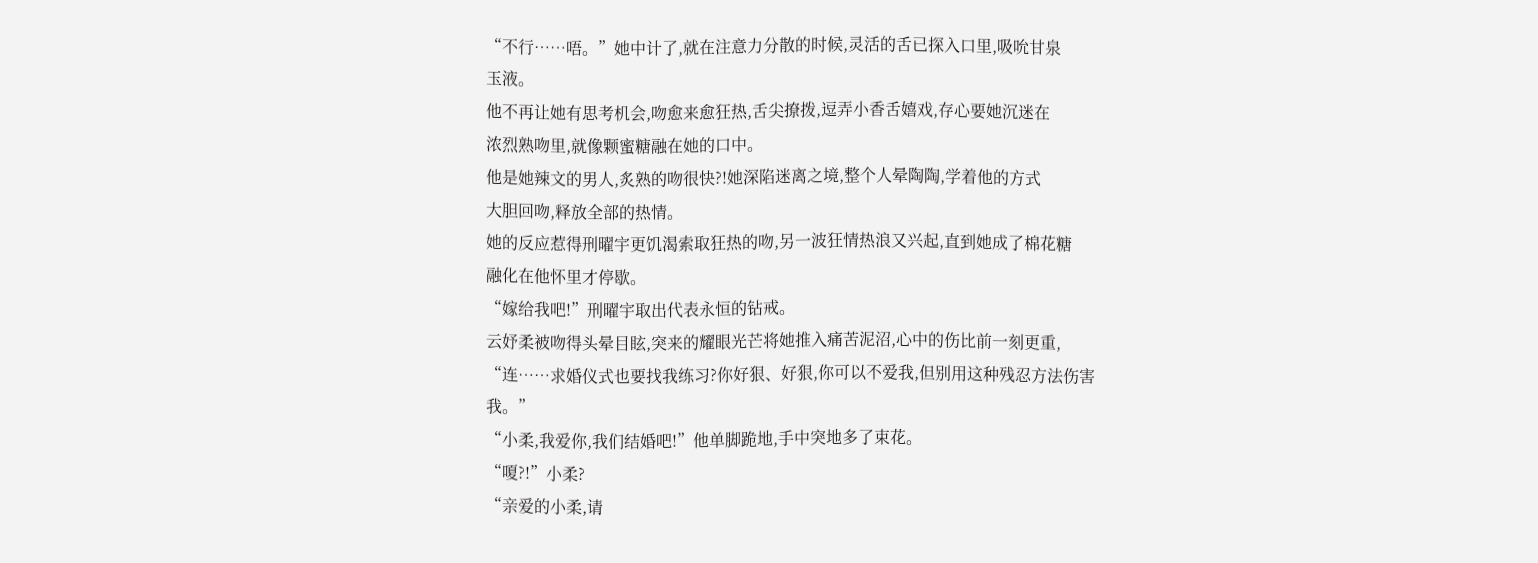“不行……唔。”她中计了,就在注意力分散的时候,灵活的舌已探入口里,吸吮甘泉
玉液。
他不再让她有思考机会,吻愈来愈狂热,舌尖撩拨,逗弄小香舌嬉戏,存心要她沉迷在
浓烈熟吻里,就像颗蜜糖融在她的口中。
他是她辣文的男人,炙熟的吻很快?!她深陷迷离之境,整个人晕陶陶,学着他的方式
大胆回吻,释放全部的热情。
她的反应惹得刑曜宇更饥渴索取狂热的吻,另一波狂情热浪又兴起,直到她成了棉花糖
融化在他怀里才停歇。
“嫁给我吧!”刑曜宇取出代表永恒的钻戒。
云妤柔被吻得头晕目眩,突来的耀眼光芒将她推入痛苦泥沼,心中的伤比前一刻更重,
“连……求婚仪式也要找我练习?你好狠、好狠,你可以不爱我,但别用这种残忍方法伤害
我。”
“小柔,我爱你,我们结婚吧!”他单脚跪地,手中突地多了束花。
“嗄?!”小柔?
“亲爱的小柔,请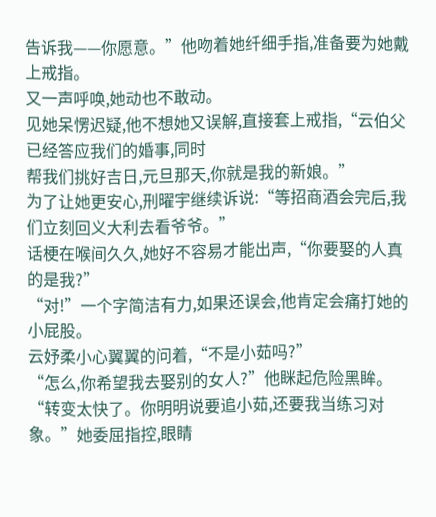告诉我——你愿意。”他吻着她纤细手指,准备要为她戴上戒指。
又一声呼唤,她动也不敢动。
见她呆愣迟疑,他不想她又误解,直接套上戒指,“云伯父已经答应我们的婚事,同时
帮我们挑好吉日,元旦那天,你就是我的新娘。”
为了让她更安心,刑曜宇继续诉说:“等招商酒会完后,我们立刻回义大利去看爷爷。”
话梗在喉间久久,她好不容易才能出声,“你要娶的人真的是我?”
“对!”一个字简洁有力,如果还误会,他肯定会痛打她的小屁股。
云妤柔小心翼翼的问着,“不是小茹吗?”
“怎么,你希望我去娶别的女人?”他眯起危险黑眸。
“转变太快了。你明明说要追小茹,还要我当练习对象。”她委屈指控,眼睛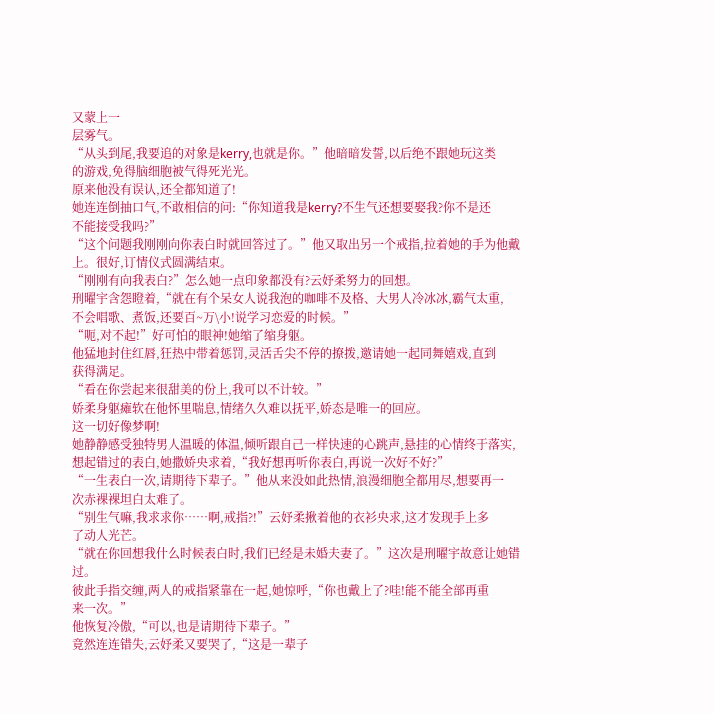又蒙上一
层雾气。
“从头到尾,我要追的对象是kerry,也就是你。”他暗暗发誓,以后绝不跟她玩这类
的游戏,免得脑细胞被气得死光光。
原来他没有误认,还全都知道了!
她连连倒抽口气,不敢相信的问:“你知道我是kerry?不生气还想要娶我?你不是还
不能接受我吗?”
“这个问题我刚刚向你表白时就回答过了。”他又取出另一个戒指,拉着她的手为他戴
上。很好,订情仪式圆满结束。
“刚刚有向我表白?”怎么她一点印象都没有?云妤柔努力的回想。
刑曜宇含怨瞪着,“就在有个呆女人说我泡的咖啡不及格、大男人冷冰冰,霸气太重,
不会唱歌、煮饭,还要百~万\小!说学习恋爱的时候。”
“呃,对不起!”好可怕的眼神!她缩了缩身躯。
他猛地封住红唇,狂热中带着惩罚,灵活舌尖不停的撩拨,邀请她一起同舞嬉戏,直到
获得满足。
“看在你尝起来很甜美的份上,我可以不计较。”
娇柔身躯瘫软在他怀里喘息,情绪久久难以抚平,娇态是唯一的回应。
这一切好像梦啊!
她静静感受独特男人温暖的体温,倾听跟自己一样快速的心跳声,悬挂的心情终于落实,
想起错过的表白,她撒娇央求着,“我好想再听你表白,再说一次好不好?”
“一生表白一次,请期待下辈子。”他从来没如此热情,浪漫细胞全都用尽,想要再一
次赤裸裸坦白太难了。
“别生气嘛,我求求你……啊,戒指?!”云妤柔揪着他的衣衫央求,这才发现手上多
了动人光芒。
“就在你回想我什么时候表白时,我们已经是未婚夫妻了。”这次是刑曜宇故意让她错
过。
彼此手指交缠,两人的戒指紧靠在一起,她惊呼,“你也戴上了?哇!能不能全部再重
来一次。”
他恢复冷傲,“可以,也是请期待下辈子。”
竟然连连错失,云妤柔又要哭了,“这是一辈子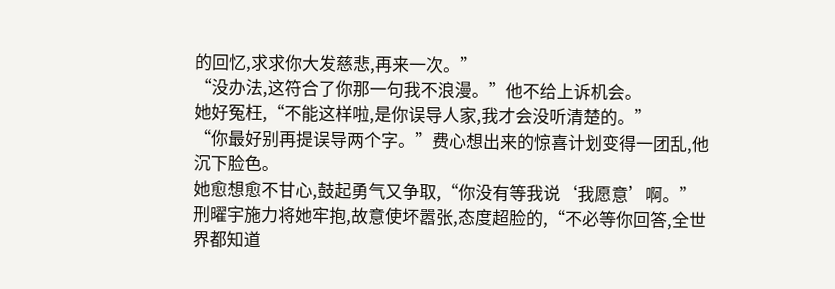的回忆,求求你大发慈悲,再来一次。”
“没办法,这符合了你那一句我不浪漫。”他不给上诉机会。
她好冤枉,“不能这样啦,是你误导人家,我才会没听清楚的。”
“你最好别再提误导两个字。”费心想出来的惊喜计划变得一团乱,他沉下脸色。
她愈想愈不甘心,鼓起勇气又争取,“你没有等我说‘我愿意’啊。”
刑曜宇施力将她牢抱,故意使坏嚣张,态度超脸的,“不必等你回答,全世界都知道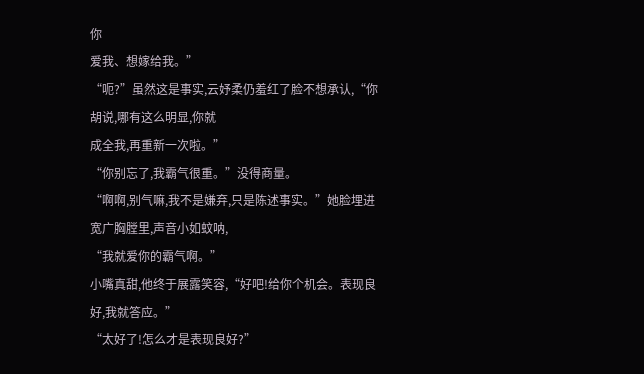你
爱我、想嫁给我。”
“呃?”虽然这是事实,云妤柔仍羞红了脸不想承认,“你胡说,哪有这么明显,你就
成全我,再重新一次啦。”
“你别忘了,我霸气很重。”没得商量。
“啊啊,别气嘛,我不是嫌弃,只是陈述事实。”她脸埋进宽广胸膛里,声音小如蚊呐,
“我就爱你的霸气啊。”
小嘴真甜,他终于展露笑容,“好吧!给你个机会。表现良好,我就答应。”
“太好了!怎么才是表现良好?”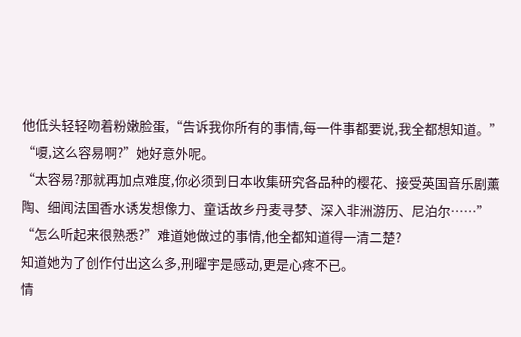他低头轻轻吻着粉嫩脸蛋,“告诉我你所有的事情,每一件事都要说,我全都想知道。”
“嗄,这么容易啊?”她好意外呢。
“太容易?那就再加点难度,你必须到日本收集研究各品种的樱花、接受英国音乐剧薰
陶、细闻法国香水诱发想像力、童话故乡丹麦寻梦、深入非洲游历、尼泊尔……”
“怎么听起来很熟悉?”难道她做过的事情,他全都知道得一清二楚?
知道她为了创作付出这么多,刑曜宇是感动,更是心疼不已。
情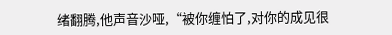绪翻腾,他声音沙哑,“被你缠怕了,对你的成见很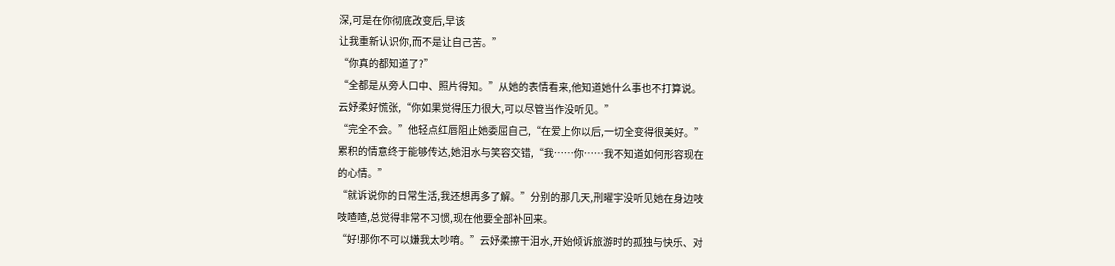深,可是在你彻底改变后,早该
让我重新认识你,而不是让自己苦。”
“你真的都知道了?”
“全都是从旁人口中、照片得知。”从她的表情看来,他知道她什么事也不打算说。
云妤柔好慌张,“你如果觉得压力很大,可以尽管当作没听见。”
“完全不会。”他轻点红唇阻止她委屈自己,“在爱上你以后,一切全变得很美好。”
累积的情意终于能够传达,她泪水与笑容交错,“我……你……我不知道如何形容现在
的心情。”
“就诉说你的日常生活,我还想再多了解。”分别的那几天,刑曜宇没听见她在身边吱
吱喳喳,总觉得非常不习惯,现在他要全部补回来。
“好!那你不可以嫌我太吵唷。”云妤柔擦干泪水,开始倾诉旅游时的孤独与快乐、对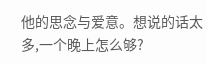他的思念与爱意。想说的话太多,一个晚上怎么够?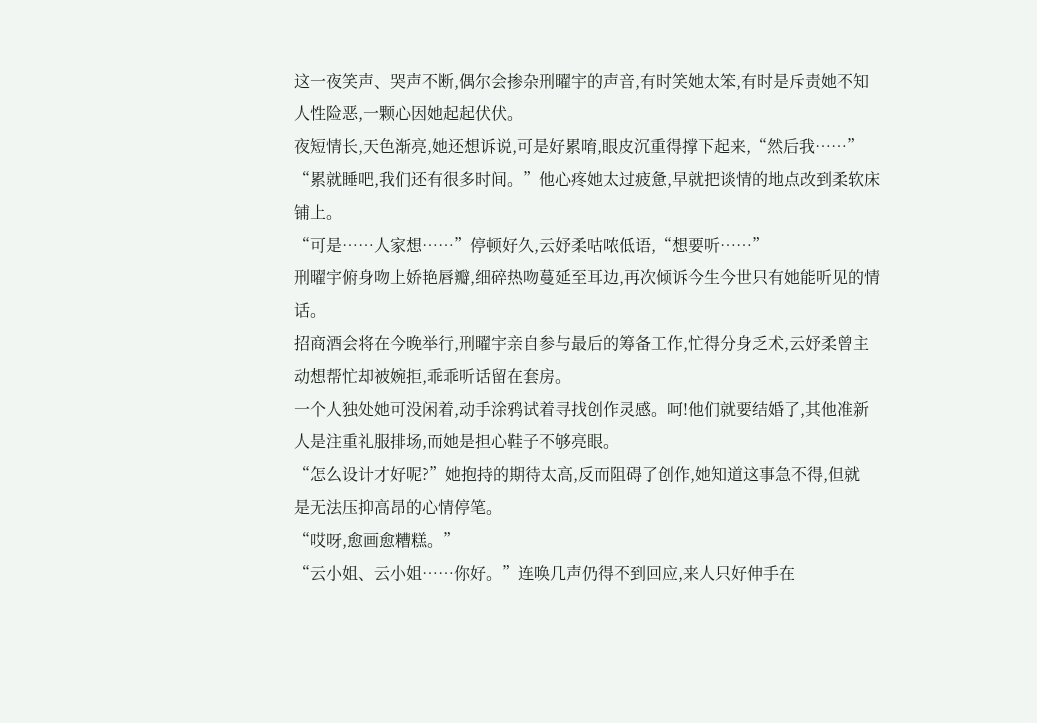这一夜笑声、哭声不断,偶尔会掺杂刑曜宇的声音,有时笑她太笨,有时是斥责她不知
人性险恶,一颗心因她起起伏伏。
夜短情长,天色渐亮,她还想诉说,可是好累唷,眼皮沉重得撑下起来,“然后我……”
“累就睡吧,我们还有很多时间。”他心疼她太过疲惫,早就把谈情的地点改到柔软床
铺上。
“可是……人家想……”停顿好久,云妤柔咕哝低语,“想要听……”
刑曜宇俯身吻上娇艳唇瓣,细碎热吻蔓延至耳边,再次倾诉今生今世只有她能听见的情
话。
招商酒会将在今晚举行,刑曜宇亲自参与最后的筹备工作,忙得分身乏术,云妤柔曾主
动想帮忙却被婉拒,乖乖听话留在套房。
一个人独处她可没闲着,动手涂鸦试着寻找创作灵感。呵!他们就要结婚了,其他准新
人是注重礼服排场,而她是担心鞋子不够亮眼。
“怎么设计才好呢?”她抱持的期待太高,反而阻碍了创作,她知道这事急不得,但就
是无法压抑高昂的心情停笔。
“哎呀,愈画愈糟糕。”
“云小姐、云小姐……你好。”连唤几声仍得不到回应,来人只好伸手在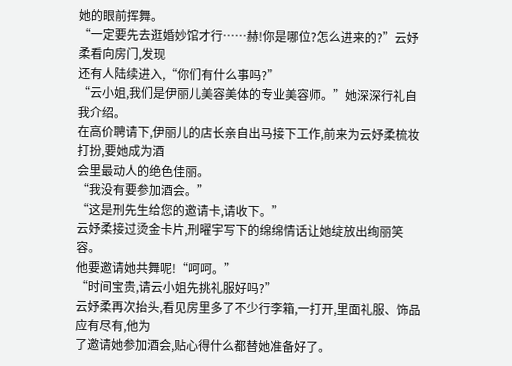她的眼前挥舞。
“一定要先去逛婚妙馆才行……赫!你是哪位?怎么进来的?”云妤柔看向房门,发现
还有人陆续进入,“你们有什么事吗?”
“云小姐,我们是伊丽儿美容美体的专业美容师。”她深深行礼自我介绍。
在高价聘请下,伊丽儿的店长亲自出马接下工作,前来为云妤柔梳妆打扮,要她成为酒
会里最动人的绝色佳丽。
“我没有要参加酒会。”
“这是刑先生给您的邀请卡,请收下。”
云妤柔接过烫金卡片,刑曜宇写下的绵绵情话让她绽放出绚丽笑容。
他要邀请她共舞呢!“呵呵。”
“时间宝贵,请云小姐先挑礼服好吗?”
云妤柔再次抬头,看见房里多了不少行李箱,一打开,里面礼服、饰品应有尽有,他为
了邀请她参加酒会,贴心得什么都替她准备好了。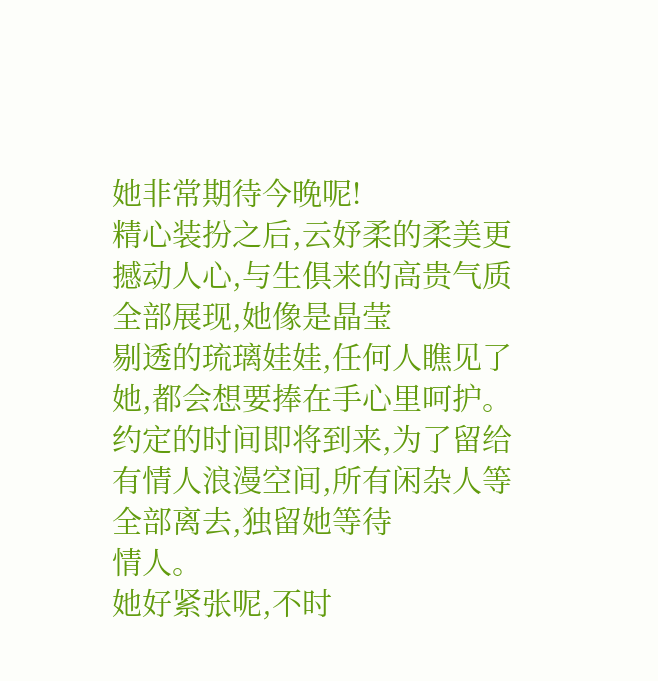她非常期待今晚呢!
精心装扮之后,云妤柔的柔美更撼动人心,与生俱来的高贵气质全部展现,她像是晶莹
剔透的琉璃娃娃,任何人瞧见了她,都会想要捧在手心里呵护。
约定的时间即将到来,为了留给有情人浪漫空间,所有闲杂人等全部离去,独留她等待
情人。
她好紧张呢,不时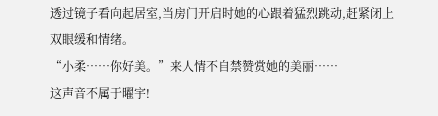透过镜子看向起居室,当房门开启时她的心跟着猛烈跳动,赶紧闭上
双眼缓和情绪。
“小柔……你好美。”来人情不自禁赞赏她的美丽……
这声音不属于曜宇!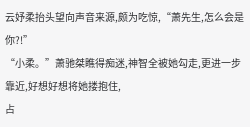云妤柔抬头望向声音来源,颇为吃惊,“萧先生,怎么会是你?!”
“小柔。”萧驰桀瞧得痴迷,神智全被她勾走,更进一步靠近,好想好想将她搂抱住,
占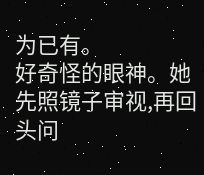为已有。
好奇怪的眼神。她先照镜子审视,再回头问